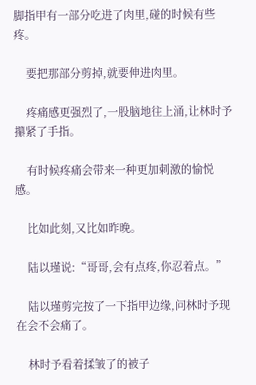脚指甲有一部分吃进了肉里,碰的时候有些疼。

    要把那部分剪掉,就要伸进肉里。

    疼痛感更强烈了,一股脑地往上涌,让林时予攥紧了手指。

    有时候疼痛会带来一种更加刺激的愉悦感。

    比如此刻,又比如昨晚。

    陆以瑾说:“哥哥,会有点疼,你忍着点。”

    陆以瑾剪完按了一下指甲边缘,问林时予现在会不会痛了。

    林时予看着揉皱了的被子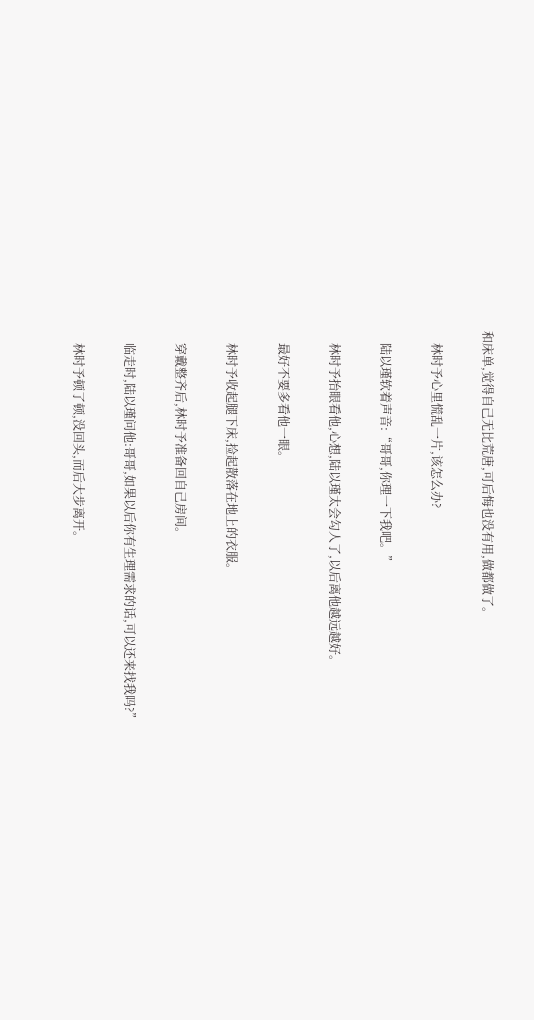和床单,觉得自己无比荒唐,可后悔也没有用,做都做了。

    林时予心里慌乱一片,该怎么办?

    陆以瑾软着声音:“哥哥,你理一下我吧。”

    林时予抬眼看他,心想,陆以瑾太会勾人了,以后离他越远越好。

    最好不要多看他一眼。

    林时予收起腿下床,捡起散落在地上的衣服。

    穿戴整齐后,林时予准备回自己房间。

    临走时,陆以瑾问他:哥哥,如果以后你有生理需求的话,可以还来找我吗?”

    林时予顿了顿,没回头,而后大步离开。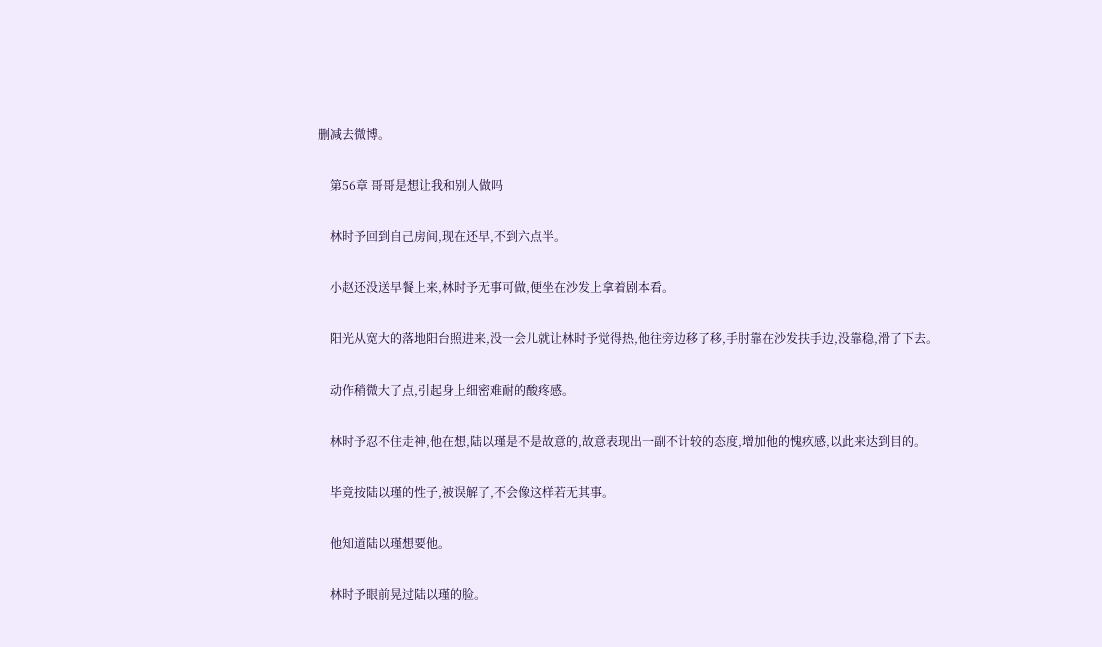删减去微博。

    第56章 哥哥是想让我和别人做吗

    林时予回到自己房间,现在还早,不到六点半。

    小赵还没送早餐上来,林时予无事可做,便坐在沙发上拿着剧本看。

    阳光从宽大的落地阳台照进来,没一会儿就让林时予觉得热,他往旁边移了移,手肘靠在沙发扶手边,没靠稳,滑了下去。

    动作稍微大了点,引起身上细密难耐的酸疼感。

    林时予忍不住走神,他在想,陆以瑾是不是故意的,故意表现出一副不计较的态度,增加他的愧疚感,以此来达到目的。

    毕竟按陆以瑾的性子,被误解了,不会像这样若无其事。

    他知道陆以瑾想要他。

    林时予眼前晃过陆以瑾的脸。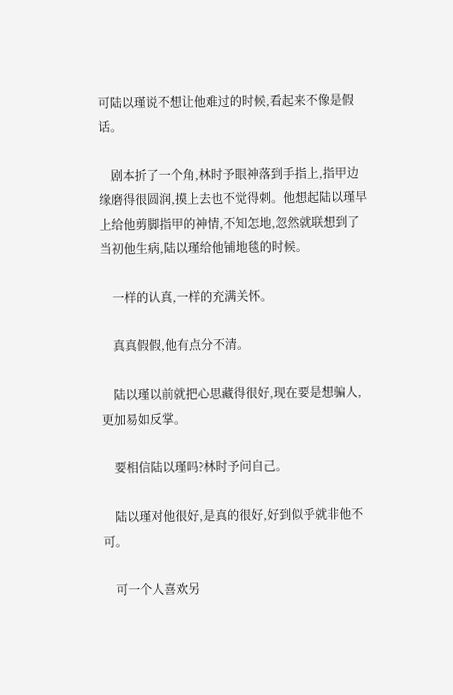可陆以瑾说不想让他难过的时候,看起来不像是假话。

    剧本折了一个角,林时予眼神落到手指上,指甲边缘磨得很圆润,摸上去也不觉得刺。他想起陆以瑾早上给他剪脚指甲的神情,不知怎地,忽然就联想到了当初他生病,陆以瑾给他铺地毯的时候。

    一样的认真,一样的充满关怀。

    真真假假,他有点分不清。

    陆以瑾以前就把心思藏得很好,现在要是想骗人,更加易如反掌。

    要相信陆以瑾吗?林时予问自己。

    陆以瑾对他很好,是真的很好,好到似乎就非他不可。

    可一个人喜欢另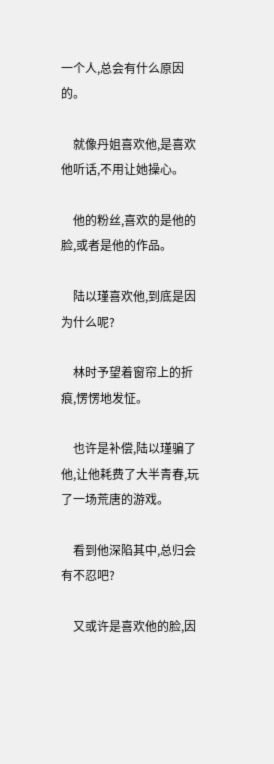一个人,总会有什么原因的。

    就像丹姐喜欢他,是喜欢他听话,不用让她操心。

    他的粉丝,喜欢的是他的脸,或者是他的作品。

    陆以瑾喜欢他,到底是因为什么呢?

    林时予望着窗帘上的折痕,愣愣地发怔。

    也许是补偿,陆以瑾骗了他,让他耗费了大半青春,玩了一场荒唐的游戏。

    看到他深陷其中,总归会有不忍吧?

    又或许是喜欢他的脸,因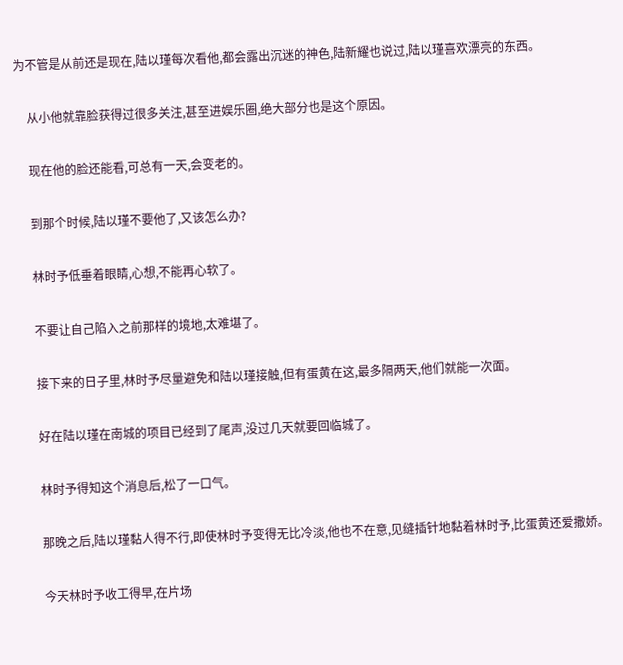为不管是从前还是现在,陆以瑾每次看他,都会露出沉迷的神色,陆新耀也说过,陆以瑾喜欢漂亮的东西。

    从小他就靠脸获得过很多关注,甚至进娱乐圈,绝大部分也是这个原因。

    现在他的脸还能看,可总有一天,会变老的。

    到那个时候,陆以瑾不要他了,又该怎么办?

    林时予低垂着眼睛,心想,不能再心软了。

    不要让自己陷入之前那样的境地,太难堪了。

    接下来的日子里,林时予尽量避免和陆以瑾接触,但有蛋黄在这,最多隔两天,他们就能一次面。

    好在陆以瑾在南城的项目已经到了尾声,没过几天就要回临城了。

    林时予得知这个消息后,松了一口气。

    那晚之后,陆以瑾黏人得不行,即使林时予变得无比冷淡,他也不在意,见缝插针地黏着林时予,比蛋黄还爱撒娇。

    今天林时予收工得早,在片场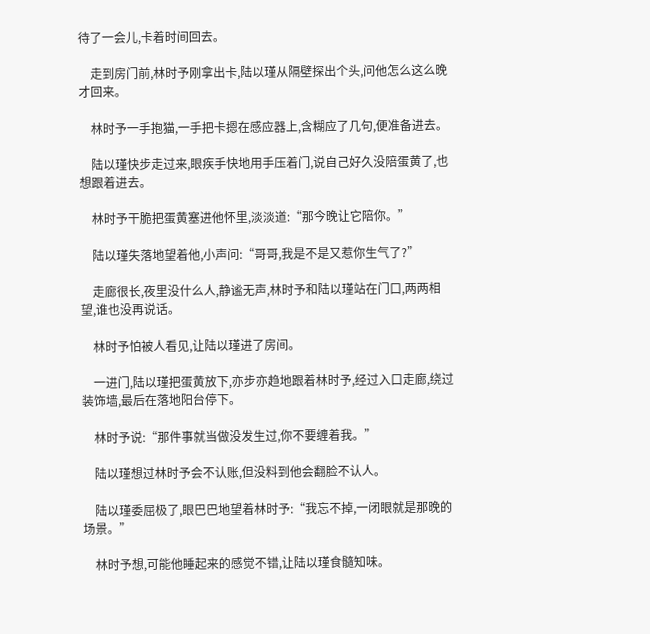待了一会儿,卡着时间回去。

    走到房门前,林时予刚拿出卡,陆以瑾从隔壁探出个头,问他怎么这么晚才回来。

    林时予一手抱猫,一手把卡摁在感应器上,含糊应了几句,便准备进去。

    陆以瑾快步走过来,眼疾手快地用手压着门,说自己好久没陪蛋黄了,也想跟着进去。

    林时予干脆把蛋黄塞进他怀里,淡淡道:“那今晚让它陪你。”

    陆以瑾失落地望着他,小声问:“哥哥,我是不是又惹你生气了?”

    走廊很长,夜里没什么人,静谧无声,林时予和陆以瑾站在门口,两两相望,谁也没再说话。

    林时予怕被人看见,让陆以瑾进了房间。

    一进门,陆以瑾把蛋黄放下,亦步亦趋地跟着林时予,经过入口走廊,绕过装饰墙,最后在落地阳台停下。

    林时予说:“那件事就当做没发生过,你不要缠着我。”

    陆以瑾想过林时予会不认账,但没料到他会翻脸不认人。

    陆以瑾委屈极了,眼巴巴地望着林时予:“我忘不掉,一闭眼就是那晚的场景。”

    林时予想,可能他睡起来的感觉不错,让陆以瑾食髓知味。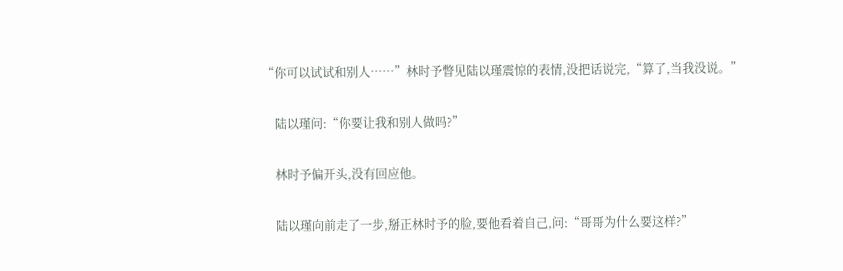“你可以试试和别人……”林时予瞥见陆以瑾震惊的表情,没把话说完,“算了,当我没说。”

    陆以瑾问:“你要让我和别人做吗?”

    林时予偏开头,没有回应他。

    陆以瑾向前走了一步,掰正林时予的脸,要他看着自己,问:“哥哥为什么要这样?”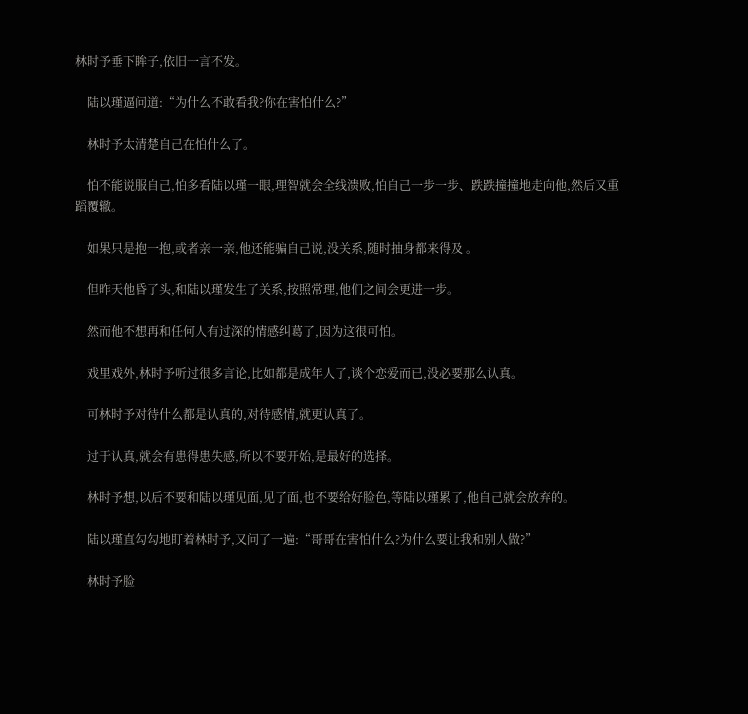林时予垂下眸子,依旧一言不发。

    陆以瑾逼问道:“为什么不敢看我?你在害怕什么?”

    林时予太清楚自己在怕什么了。

    怕不能说服自己,怕多看陆以瑾一眼,理智就会全线溃败,怕自己一步一步、跌跌撞撞地走向他,然后又重蹈覆辙。

    如果只是抱一抱,或者亲一亲,他还能骗自己说,没关系,随时抽身都来得及 。

    但昨天他昏了头,和陆以瑾发生了关系,按照常理,他们之间会更进一步。

    然而他不想再和任何人有过深的情感纠葛了,因为这很可怕。

    戏里戏外,林时予听过很多言论,比如都是成年人了,谈个恋爱而已,没必要那么认真。

    可林时予对待什么都是认真的,对待感情,就更认真了。

    过于认真,就会有患得患失感,所以不要开始,是最好的选择。

    林时予想,以后不要和陆以瑾见面,见了面,也不要给好脸色,等陆以瑾累了,他自己就会放弃的。

    陆以瑾直勾勾地盯着林时予,又问了一遍:“哥哥在害怕什么?为什么要让我和别人做?”

    林时予脸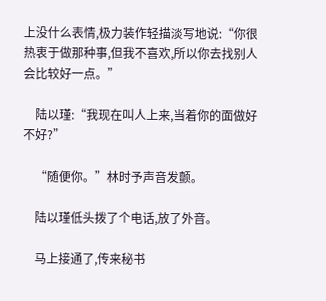上没什么表情,极力装作轻描淡写地说:“你很热衷于做那种事,但我不喜欢,所以你去找别人会比较好一点。”

    陆以瑾:“我现在叫人上来,当着你的面做好不好?”

    “随便你。”林时予声音发颤。

    陆以瑾低头拨了个电话,放了外音。

    马上接通了,传来秘书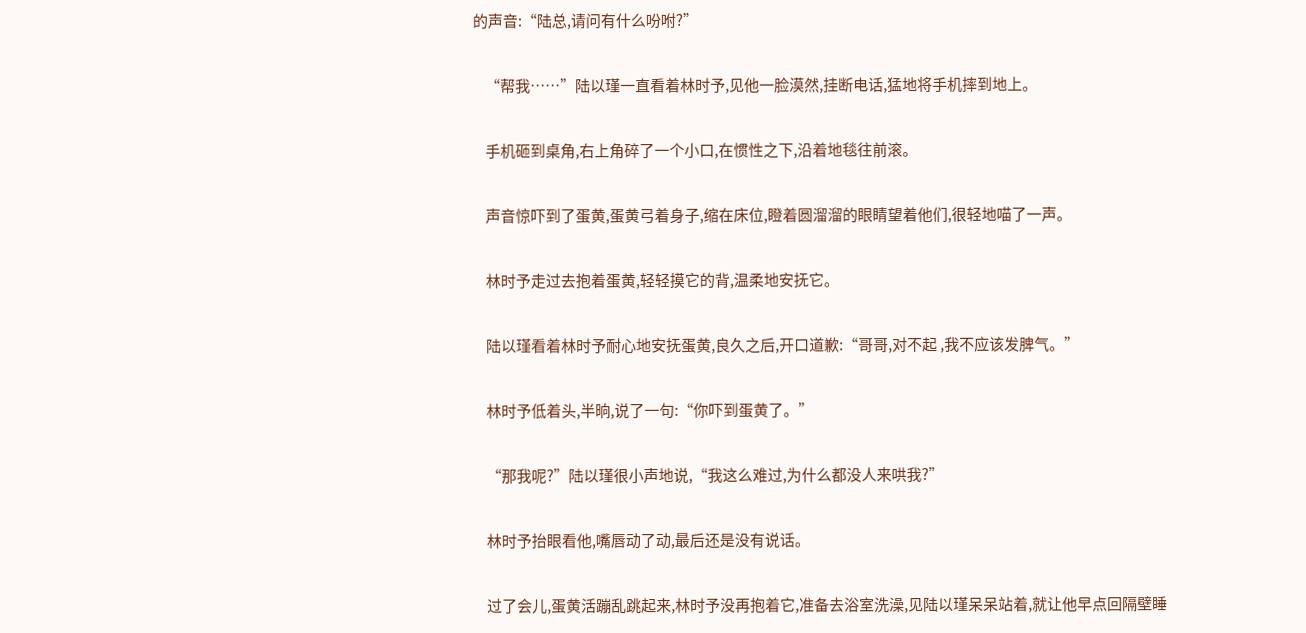的声音:“陆总,请问有什么吩咐?”

    “帮我……”陆以瑾一直看着林时予,见他一脸漠然,挂断电话,猛地将手机摔到地上。

    手机砸到桌角,右上角碎了一个小口,在惯性之下,沿着地毯往前滚。

    声音惊吓到了蛋黄,蛋黄弓着身子,缩在床位,瞪着圆溜溜的眼睛望着他们,很轻地喵了一声。

    林时予走过去抱着蛋黄,轻轻摸它的背,温柔地安抚它。

    陆以瑾看着林时予耐心地安抚蛋黄,良久之后,开口道歉:“哥哥,对不起 ,我不应该发脾气。”

    林时予低着头,半晌,说了一句:“你吓到蛋黄了。”

    “那我呢?”陆以瑾很小声地说,“我这么难过,为什么都没人来哄我?”

    林时予抬眼看他,嘴唇动了动,最后还是没有说话。

    过了会儿,蛋黄活蹦乱跳起来,林时予没再抱着它,准备去浴室洗澡,见陆以瑾呆呆站着,就让他早点回隔壁睡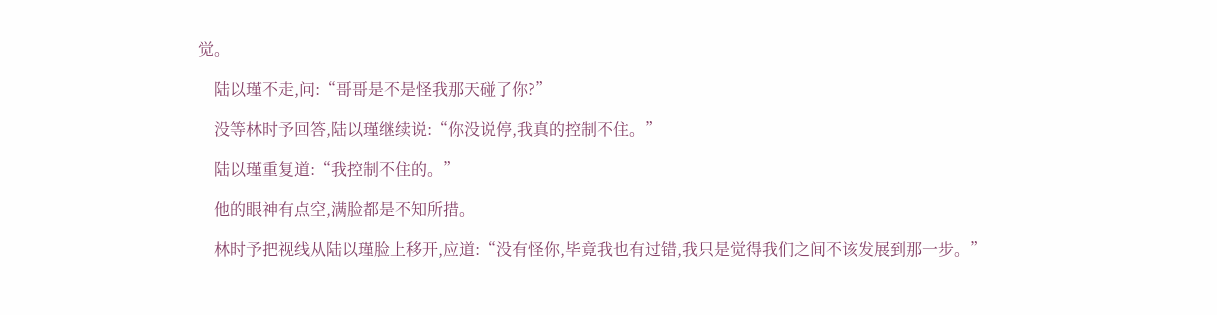觉。

    陆以瑾不走,问:“哥哥是不是怪我那天碰了你?”

    没等林时予回答,陆以瑾继续说:“你没说停,我真的控制不住。”

    陆以瑾重复道:“我控制不住的。”

    他的眼神有点空,满脸都是不知所措。

    林时予把视线从陆以瑾脸上移开,应道:“没有怪你,毕竟我也有过错,我只是觉得我们之间不该发展到那一步。”